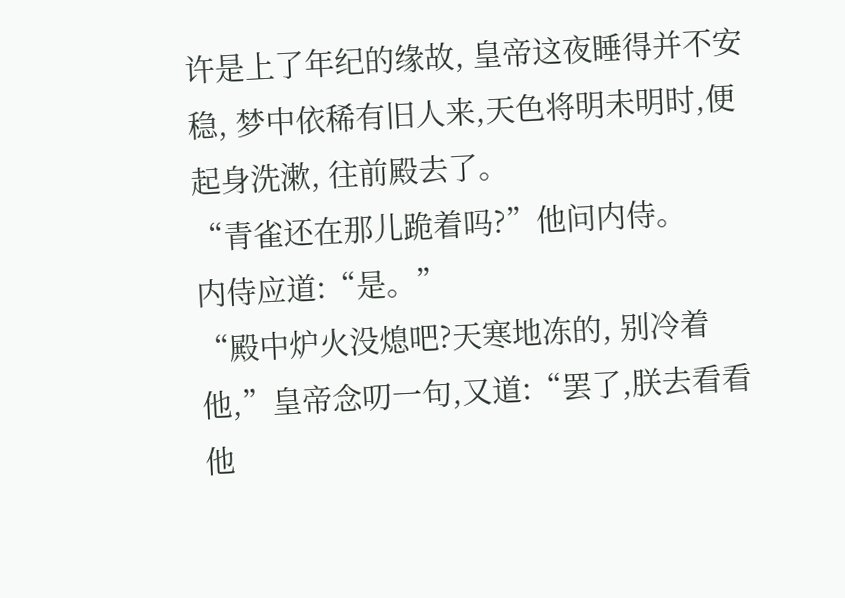许是上了年纪的缘故, 皇帝这夜睡得并不安稳, 梦中依稀有旧人来,天色将明未明时,便起身洗漱, 往前殿去了。
“青雀还在那儿跪着吗?”他问内侍。
内侍应道:“是。”
“殿中炉火没熄吧?天寒地冻的, 别冷着他,”皇帝念叨一句,又道:“罢了,朕去看看他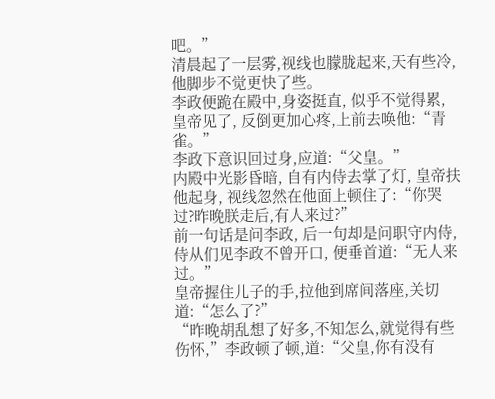吧。”
清晨起了一层雾,视线也朦胧起来,天有些冷,他脚步不觉更快了些。
李政便跪在殿中,身姿挺直, 似乎不觉得累,皇帝见了, 反倒更加心疼,上前去唤他:“青雀。”
李政下意识回过身,应道:“父皇。”
内殿中光影昏暗, 自有内侍去掌了灯, 皇帝扶他起身, 视线忽然在他面上顿住了:“你哭过?昨晚朕走后,有人来过?”
前一句话是问李政, 后一句却是问职守内侍, 侍从们见李政不曾开口, 便垂首道:“无人来过。”
皇帝握住儿子的手,拉他到席间落座,关切道:“怎么了?”
“昨晚胡乱想了好多,不知怎么,就觉得有些伤怀,”李政顿了顿,道:“父皇,你有没有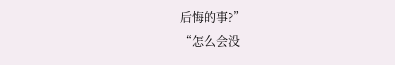后悔的事?”
“怎么会没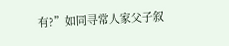有?”如同寻常人家父子叙